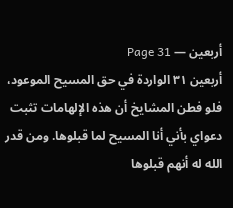أربعين — Page 31
أربعين ۳۱ الواردة في حق المسيح الموعود، فلو فطن المشايخ أن هذه الإلهامات تثبت دعواي بأني أنا المسيح لما قبلوها. ومن قدر الله له أنهم قبلوها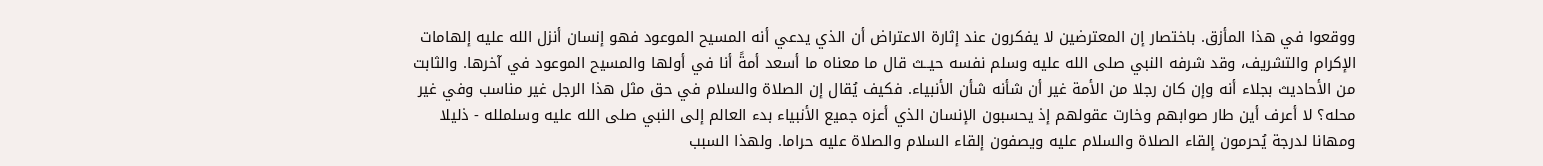ووقعوا في هذا المأزق. باختصار إن المعترضين لا يفكرون عند إثارة الاعتراض أن الذي يدعي أنه المسيح الموعود فهو إنسان أنزل الله عليه إلهامات الإكرام والتشريف، وقد شرفه النبي صلى الله عليه وسلم نفسه حيــث قال ما معناه ما أسعد أمةً أنا في أولها والمسيح الموعود في آخرها. والثابت من الأحاديث بجلاء أنه وإن كان رجلا من الأمة غير أن شأنه شأن الأنبياء. فكيف يُقال إن الصلاة والسلام في حق مثل هذا الرجل غير مناسب وفي غير محله؟ لا أعرف أين طار صوابهم وخارت عقولهم إذ يحسبون الإنسان الذي أعزه جميع الأنبياء بدء العالم إلى النبي صلى الله عليه وسلملله - ذليلا ومهانا لدرجة يُحرمون إلقاء الصلاة والسلام عليه ويصفون إلقاء السلام والصلاة عليه حراما. ولهذا السبب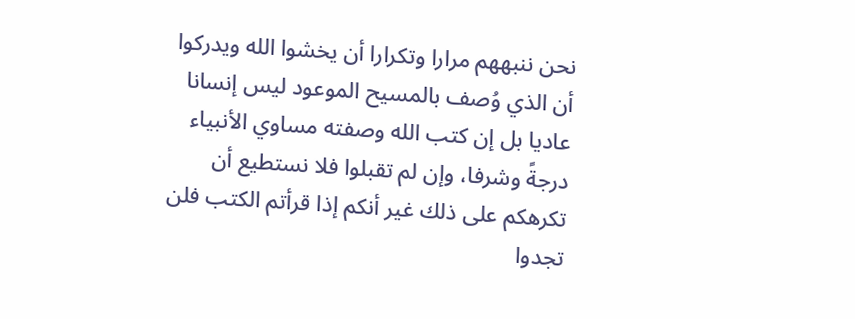نحن ننبههم مرارا وتكرارا أن يخشوا الله ويدركوا أن الذي وُصف بالمسيح الموعود ليس إنسانا عاديا بل إن كتب الله وصفته مساوي الأنبياء درجةً وشرفا، وإن لم تقبلوا فلا نستطيع أن تكرهكم على ذلك غير أنكم إذا قرأتم الكتب فلن تجدوا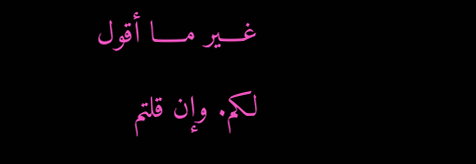غــــير مـــــا أقول لكم. وإن قلتم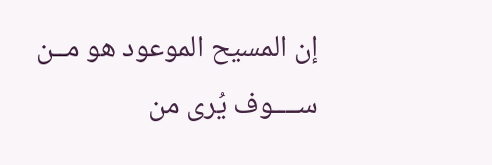إن المسيح الموعود هو مــن ســــوف يُرى من